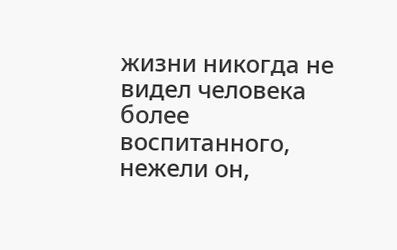жизни никогда не видел человека более воспитанного, нежели он,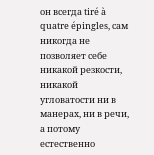он всегда tiré à quatre épingles, сам никогда не позволяет себе никакой резкости, никакой угловатости ни в манерах, ни в речи, а потому естественно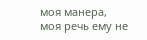моя манера, моя речь ему не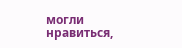могли нравиться,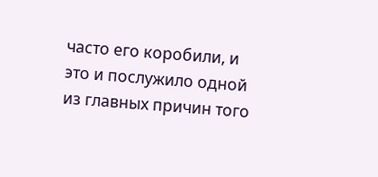часто его коробили, и это и послужило одной из главных причин того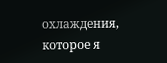охлаждения, которое я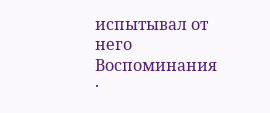испытывал от него
Воспоминания
·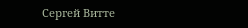Сергей Витте